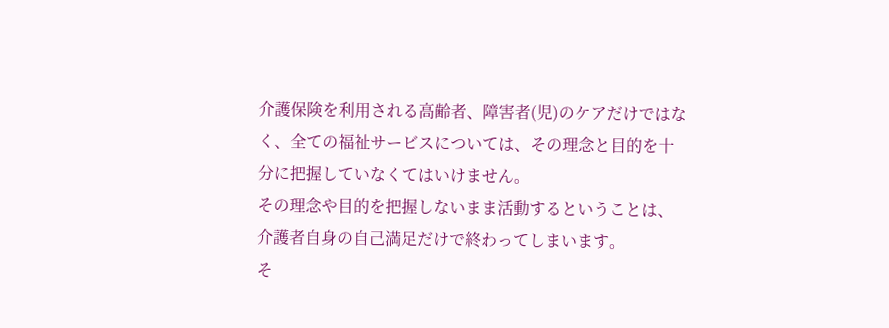介護保険を利用される高齢者、障害者(児)のケアだけではなく、全ての福祉サービスについては、その理念と目的を十分に把握していなくてはいけません。
その理念や目的を把握しないまま活動するということは、介護者自身の自己満足だけで終わってしまいます。
そ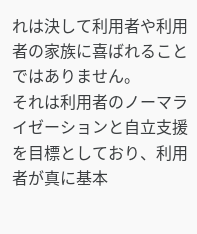れは決して利用者や利用者の家族に喜ばれることではありません。
それは利用者のノーマライゼーションと自立支援を目標としており、利用者が真に基本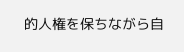的人権を保ちながら自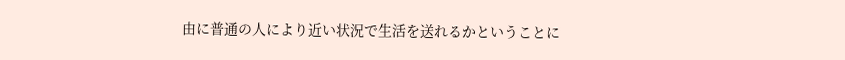由に普通の人により近い状況で生活を送れるかということに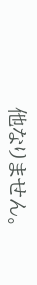他なりません。